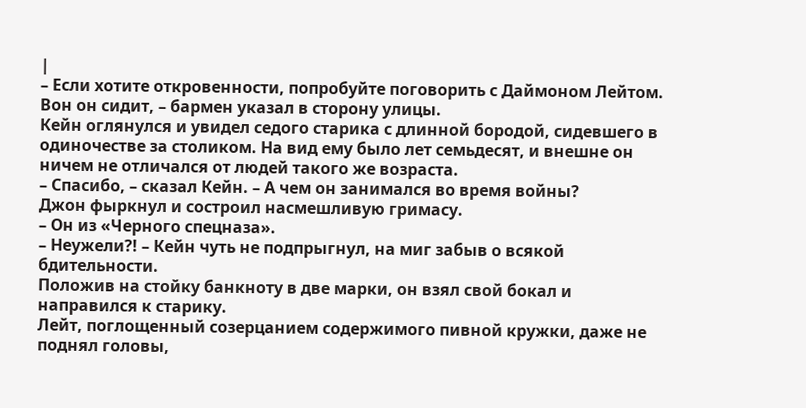|
– Если хотите откровенности, попробуйте поговорить с Даймоном Лейтом. Вон он сидит, – бармен указал в сторону улицы.
Кейн оглянулся и увидел седого старика с длинной бородой, сидевшего в одиночестве за столиком. На вид ему было лет семьдесят, и внешне он ничем не отличался от людей такого же возраста.
– Спасибо, – сказал Кейн. – А чем он занимался во время войны?
Джон фыркнул и состроил насмешливую гримасу.
– Он из «Черного спецназа».
– Неужели?! – Кейн чуть не подпрыгнул, на миг забыв о всякой бдительности.
Положив на стойку банкноту в две марки, он взял свой бокал и направился к старику.
Лейт, поглощенный созерцанием содержимого пивной кружки, даже не поднял головы,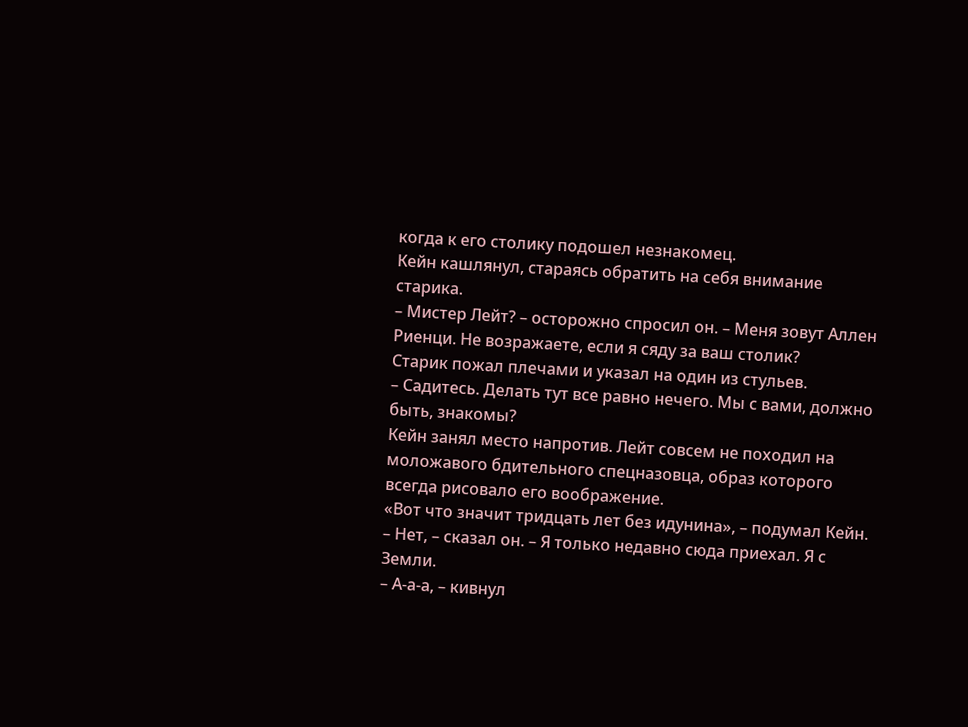когда к его столику подошел незнакомец.
Кейн кашлянул, стараясь обратить на себя внимание старика.
– Мистер Лейт? – осторожно спросил он. – Меня зовут Аллен Риенци. Не возражаете, если я сяду за ваш столик?
Старик пожал плечами и указал на один из стульев.
– Садитесь. Делать тут все равно нечего. Мы с вами, должно быть, знакомы?
Кейн занял место напротив. Лейт совсем не походил на моложавого бдительного спецназовца, образ которого всегда рисовало его воображение.
«Вот что значит тридцать лет без идунина», – подумал Кейн.
– Нет, – сказал он. – Я только недавно сюда приехал. Я с Земли.
– А‑а‑а, – кивнул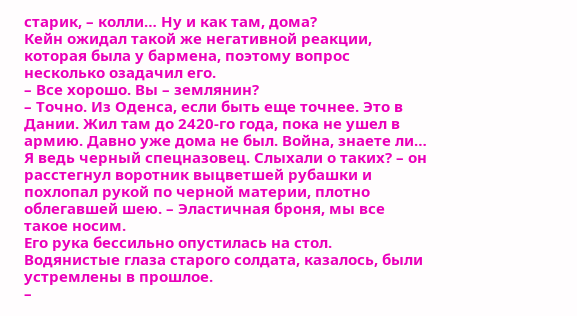старик, – колли… Ну и как там, дома?
Кейн ожидал такой же негативной реакции, которая была у бармена, поэтому вопрос несколько озадачил его.
– Все хорошо. Вы – землянин?
– Точно. Из Оденса, если быть еще точнее. Это в Дании. Жил там до 2420‑го года, пока не ушел в армию. Давно уже дома не был. Война, знаете ли… Я ведь черный спецназовец. Слыхали о таких? – он расстегнул воротник выцветшей рубашки и похлопал рукой по черной материи, плотно облегавшей шею. – Эластичная броня, мы все такое носим.
Его рука бессильно опустилась на стол. Водянистые глаза старого солдата, казалось, были устремлены в прошлое.
–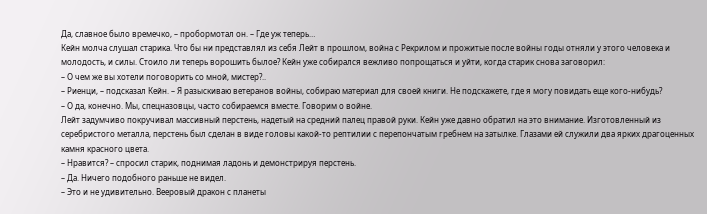Да, славное было времечко, – пробормотал он. – Где уж теперь…
Кейн молча слушал старика. Что бы ни представлял из себя Лейт в прошлом, война с Рекрилом и прожитые после войны годы отняли у этого человека и молодость, и силы. Стоило ли теперь ворошить былое? Кейн уже собирался вежливо попрощаться и уйти, когда старик снова заговорил:
– О чем же вы хотели поговорить со мной, мистер?..
– Риенци, – подсказал Кейн. – Я разыскиваю ветеранов войны, собираю материал для своей книги. Не подскажете, где я могу повидать еще кого‑нибудь?
– О да, конечно. Мы, спецназовцы, часто собираемся вместе. Говорим о войне.
Лейт задумчиво покручивал массивный перстень, надетый на средний палец правой руки. Кейн уже давно обратил на это внимание. Изготовленный из серебристого металла, перстень был сделан в виде головы какой‑то рептилии с перепончатым гребнем на затылке. Глазами ей служили два ярких драгоценных камня красного цвета.
– Нравится? – спросил старик, поднимая ладонь и демонстрируя перстень.
– Да. Ничего подобного раньше не видел.
– Это и не удивительно. Вееровый дракон с планеты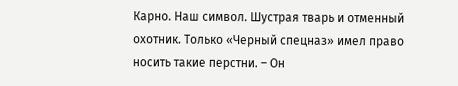Карно. Наш символ. Шустрая тварь и отменный охотник. Только «Черный спецназ» имел право носить такие перстни. – Он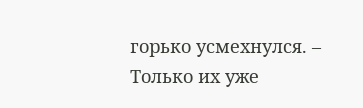горько усмехнулся. – Только их уже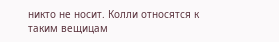никто не носит. Колли относятся к таким вещицам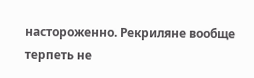настороженно. Рекриляне вообще терпеть не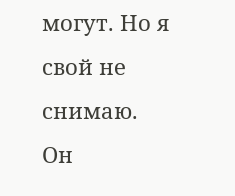могут. Но я свой не снимаю.
Он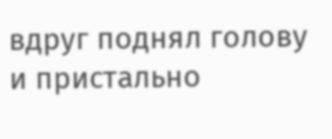вдруг поднял голову и пристально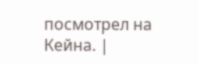посмотрел на Кейна. |